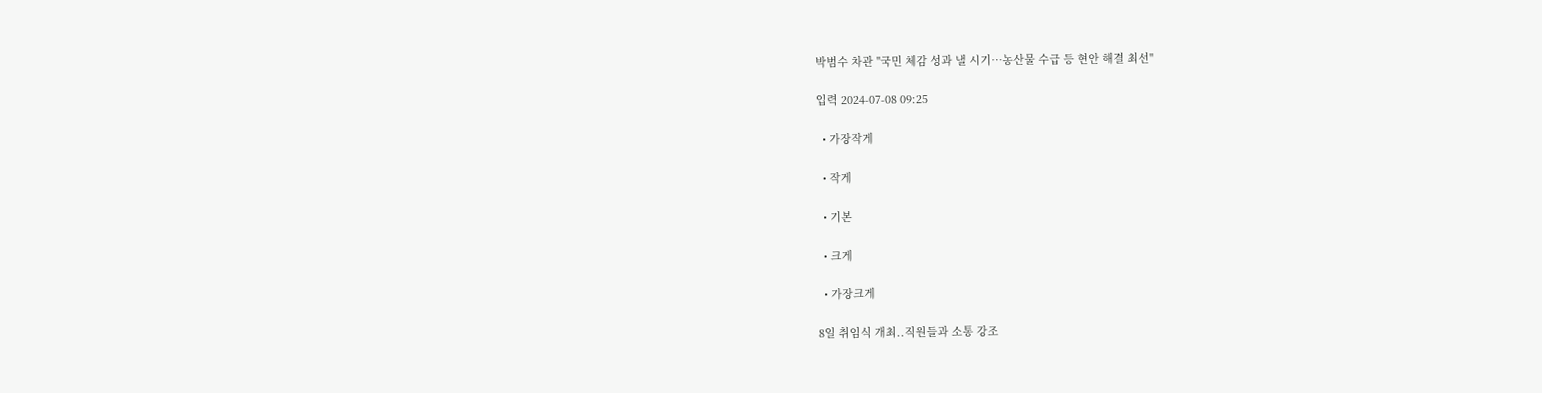박범수 차관 "국민 체감 성과 낼 시기…농산물 수급 등 현안 해결 최선"

입력 2024-07-08 09:25

  • 가장작게

  • 작게

  • 기본

  • 크게

  • 가장크게

8일 취임식 개최..직원들과 소통 강조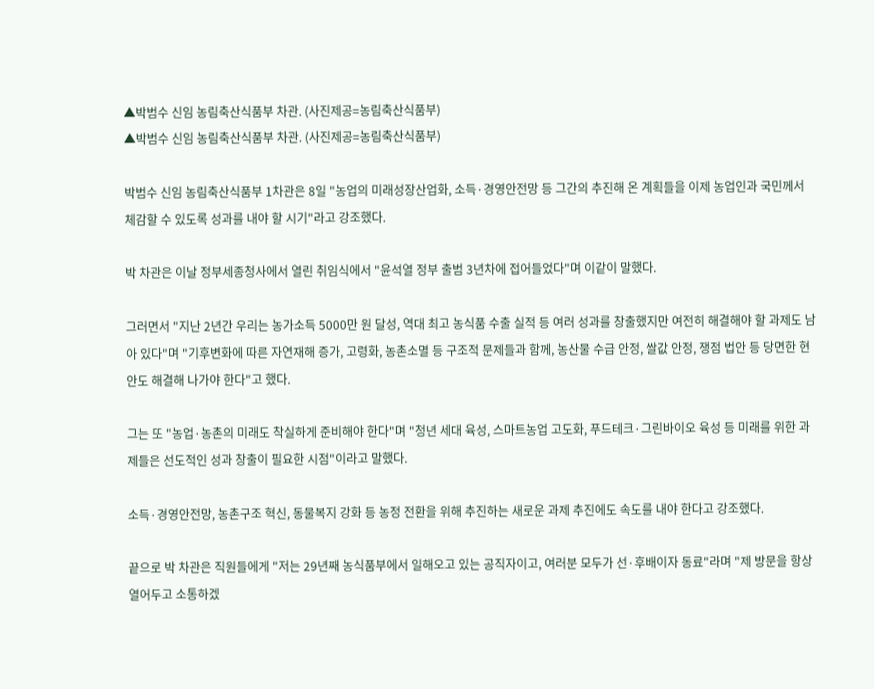▲박범수 신임 농림축산식품부 차관. (사진제공=농림축산식품부)
▲박범수 신임 농림축산식품부 차관. (사진제공=농림축산식품부)

박범수 신임 농림축산식품부 1차관은 8일 "농업의 미래성장산업화, 소득·경영안전망 등 그간의 추진해 온 계획들을 이제 농업인과 국민께서 체감할 수 있도록 성과를 내야 할 시기"라고 강조했다.

박 차관은 이날 정부세종청사에서 열린 취임식에서 "윤석열 정부 출범 3년차에 접어들었다"며 이같이 말했다.

그러면서 "지난 2년간 우리는 농가소득 5000만 원 달성, 역대 최고 농식품 수출 실적 등 여러 성과를 창출했지만 여전히 해결해야 할 과제도 남아 있다"며 "기후변화에 따른 자연재해 증가, 고령화, 농촌소멸 등 구조적 문제들과 함께, 농산물 수급 안정, 쌀값 안정, 쟁점 법안 등 당면한 현안도 해결해 나가야 한다"고 했다.

그는 또 "농업·농촌의 미래도 착실하게 준비해야 한다"며 "청년 세대 육성, 스마트농업 고도화, 푸드테크·그린바이오 육성 등 미래를 위한 과제들은 선도적인 성과 창출이 필요한 시점"이라고 말했다.

소득·경영안전망, 농촌구조 혁신, 동물복지 강화 등 농정 전환을 위해 추진하는 새로운 과제 추진에도 속도를 내야 한다고 강조했다.

끝으로 박 차관은 직원들에게 "저는 29년째 농식품부에서 일해오고 있는 공직자이고, 여러분 모두가 선·후배이자 동료"라며 "제 방문을 항상 열어두고 소통하겠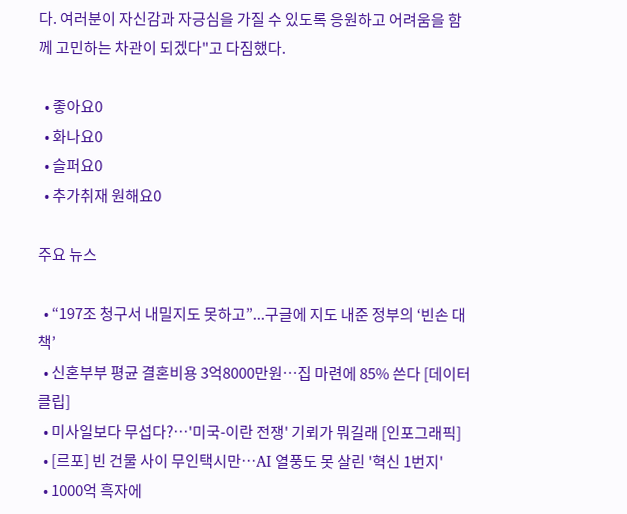다. 여러분이 자신감과 자긍심을 가질 수 있도록 응원하고 어려움을 함께 고민하는 차관이 되겠다"고 다짐했다.

  • 좋아요0
  • 화나요0
  • 슬퍼요0
  • 추가취재 원해요0

주요 뉴스

  • “197조 청구서 내밀지도 못하고”...구글에 지도 내준 정부의 ‘빈손 대책’
  • 신혼부부 평균 결혼비용 3억8000만원…집 마련에 85% 쓴다 [데이터클립]
  • 미사일보다 무섭다?…'미국-이란 전쟁' 기뢰가 뭐길래 [인포그래픽]
  • [르포] 빈 건물 사이 무인택시만…AI 열풍도 못 살린 '혁신 1번지'
  • 1000억 흑자에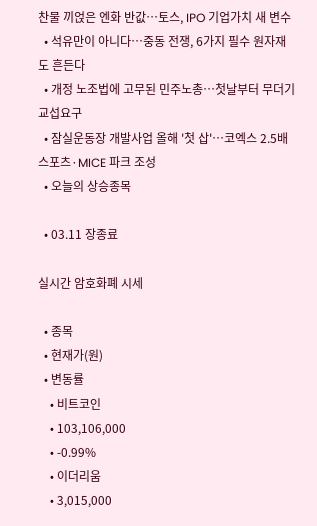찬물 끼얹은 엔화 반값…토스, IPO 기업가치 새 변수
  • 석유만이 아니다⋯중동 전쟁, 6가지 필수 원자재도 흔든다
  • 개정 노조법에 고무된 민주노총⋯첫날부터 무더기 교섭요구
  • 잠실운동장 개발사업 올해 '첫 삽'…코엑스 2.5배 스포츠·MICE 파크 조성
  • 오늘의 상승종목

  • 03.11 장종료

실시간 암호화폐 시세

  • 종목
  • 현재가(원)
  • 변동률
    • 비트코인
    • 103,106,000
    • -0.99%
    • 이더리움
    • 3,015,000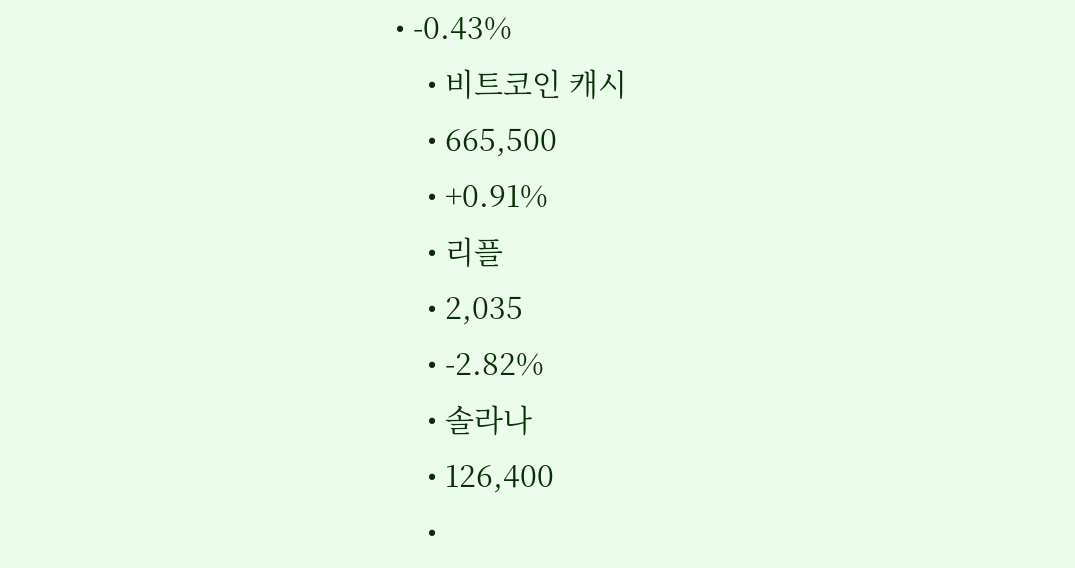• -0.43%
    • 비트코인 캐시
    • 665,500
    • +0.91%
    • 리플
    • 2,035
    • -2.82%
    • 솔라나
    • 126,400
    •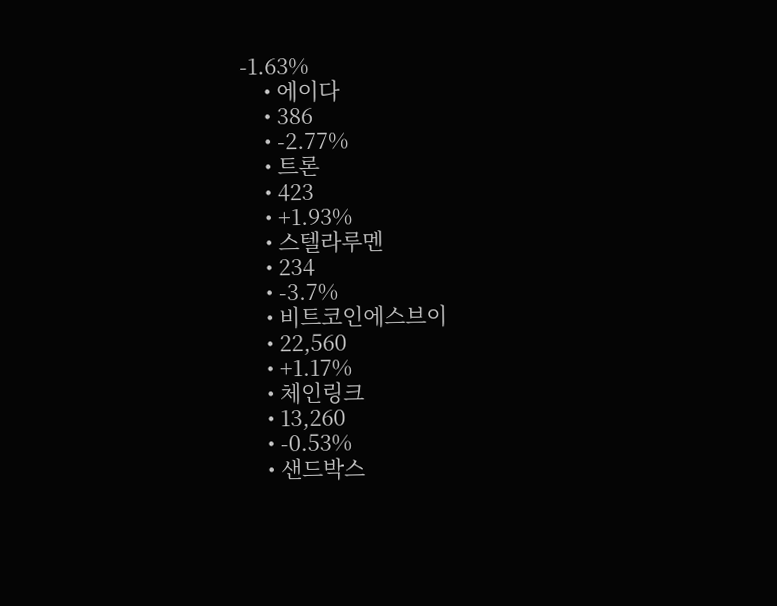-1.63%
    • 에이다
    • 386
    • -2.77%
    • 트론
    • 423
    • +1.93%
    • 스텔라루멘
    • 234
    • -3.7%
    • 비트코인에스브이
    • 22,560
    • +1.17%
    • 체인링크
    • 13,260
    • -0.53%
    • 샌드박스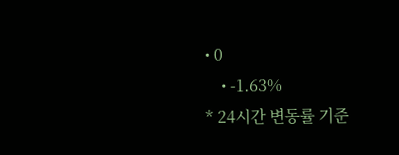• 0
    • -1.63%
* 24시간 변동률 기준